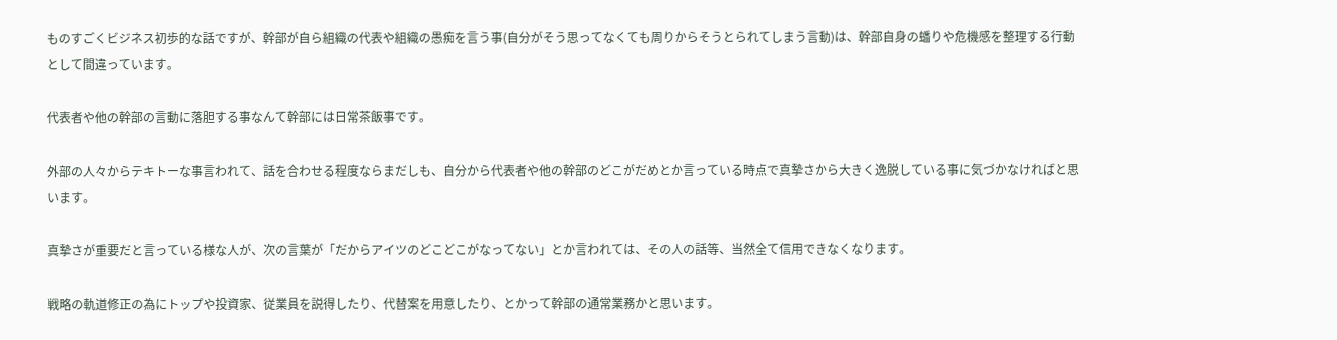ものすごくビジネス初歩的な話ですが、幹部が自ら組織の代表や組織の愚痴を言う事(自分がそう思ってなくても周りからそうとられてしまう言動)は、幹部自身の蟠りや危機感を整理する行動として間違っています。

代表者や他の幹部の言動に落胆する事なんて幹部には日常茶飯事です。

外部の人々からテキトーな事言われて、話を合わせる程度ならまだしも、自分から代表者や他の幹部のどこがだめとか言っている時点で真摯さから大きく逸脱している事に気づかなければと思います。

真摯さが重要だと言っている様な人が、次の言葉が「だからアイツのどこどこがなってない」とか言われては、その人の話等、当然全て信用できなくなります。

戦略の軌道修正の為にトップや投資家、従業員を説得したり、代替案を用意したり、とかって幹部の通常業務かと思います。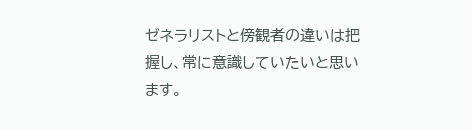ゼネラリストと傍観者の違いは把握し、常に意識していたいと思います。